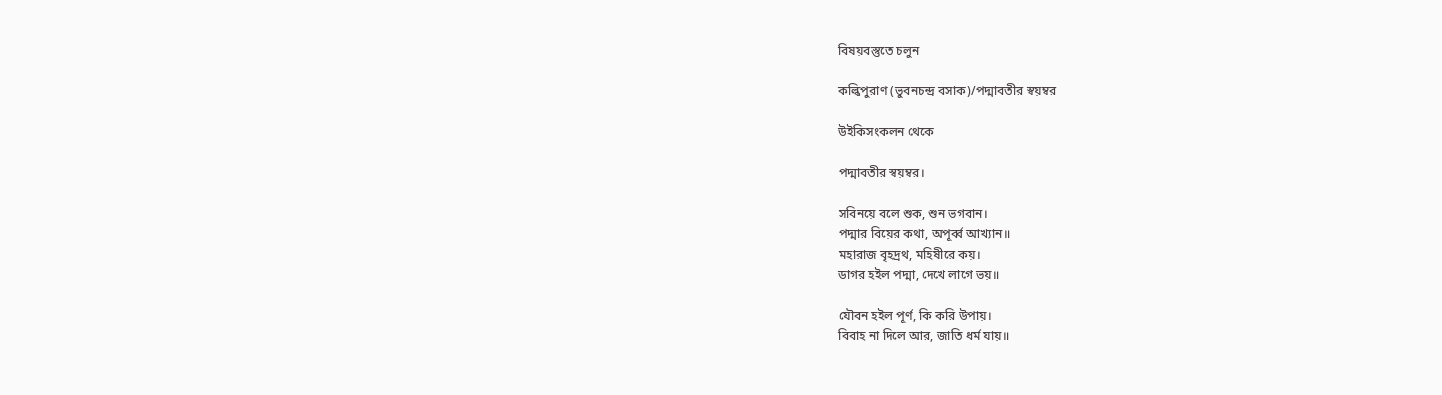বিষয়বস্তুতে চলুন

কল্কিপুরাণ (ভুবনচন্দ্র বসাক)/পদ্মাবতীর স্বয়ম্বর

উইকিসংকলন থেকে

পদ্মাবতীর স্বয়ম্বর।

সবিনয়ে বলে শুক, শুন ভগবান।
পদ্মার বিয়ের কথা, অপূর্ব্ব আখ্যান॥
মহারাজ বৃহদ্রথ, মহিষীরে কয়।
ডাগর হইল পদ্মা, দেখে লাগে ভয়॥

যৌবন হইল পূর্ণ, কি করি উপায়।
বিবাহ না দিলে আর, জাতি ধর্ম যায়॥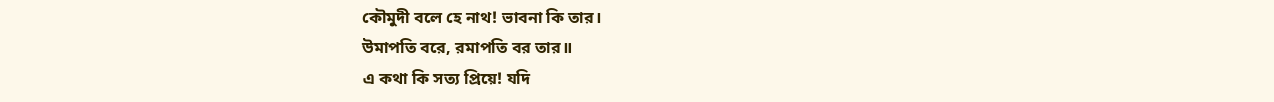কৌমুদী বলে হে নাথ! ভাবনা কি তার।
উমাপতি বরে, রমাপতি বর তার॥
এ কথা কি সত্য প্রিয়ে! যদি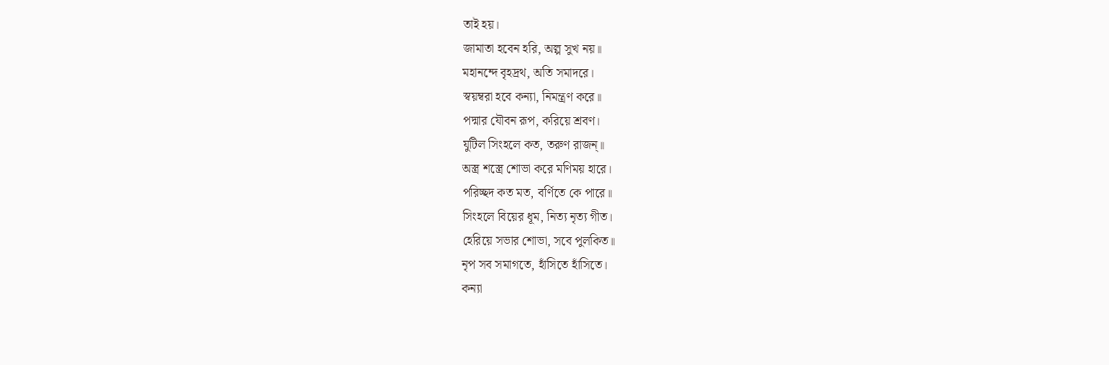তাই হয়।
জামাতা হবেন হরি, অল্প সুখ নয়॥
মহানন্দে বৃহদ্রথ, অতি সমাদরে।
স্বয়ম্বরা হবে কন্যা, নিমন্ত্রণ করে॥
পদ্মার যৌবন রূপ, করিয়ে শ্রবণ।
যুটিল সিংহলে কত, তরুণ রাজন্॥
অস্ত্র শস্ত্রে শোভা করে মণিময় হারে।
পরিচ্ছদ কত মত, বর্ণিতে কে পারে॥
সিংহলে বিয়ের ধূম, নিত্য নৃত্য গীত।
হেরিয়ে সভার শোভা, সবে পুলকিত॥
নৃপ সব সমাগতে, হাঁসিতে হাঁসিতে।
কন্যা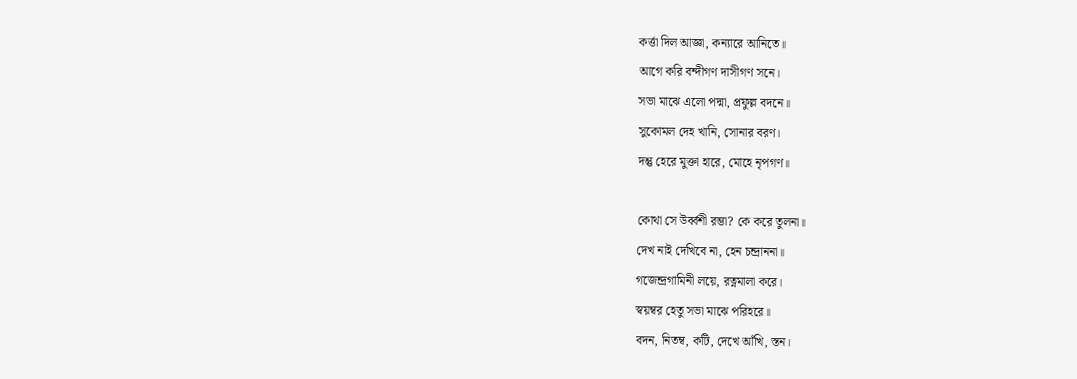কর্ত্তা দিল আজ্ঞা, কন্যারে আনিতে॥
আগে করি বন্দীগণ দাসীগণ সনে।
সভা মাঝে এলো পদ্মা, প্রফুল্ল বদনে॥
সুকোমল দেহ খানি, সোনার বরণ।
দন্তু হেরে মুক্তা হারে, মোহে নৃপগণ॥

কোথা সে উর্ব্বশী রম্ভা? কে করে তুলনা॥
দেখ নাই দেখিবে না, হেন চন্দ্রাননা॥
গজেন্দ্রগামিনী লয়ে, রত্নমালা করে।
স্বয়ম্বর হেতু সভা মাঝে পরিহরে॥
বদন, নিতম্ব, কটি, দেখে আঁখি, স্তন।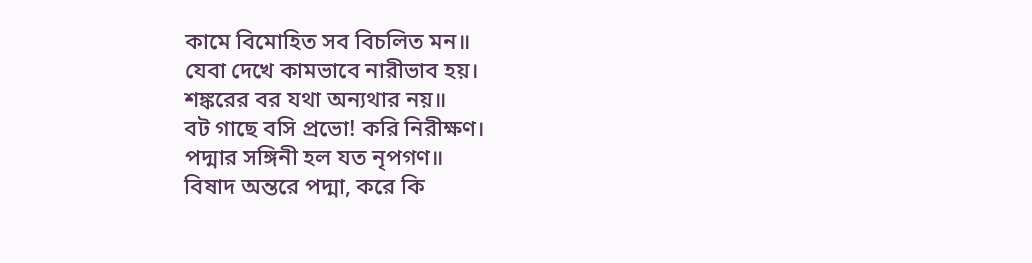কামে বিমোহিত সব বিচলিত মন॥
যেবা দেখে কামভাবে নারীভাব হয়।
শঙ্করের বর যথা অন্যথার নয়॥
বট গাছে বসি প্রভো! করি নিরীক্ষণ।
পদ্মার সঙ্গিনী হল যত নৃপগণ॥
বিষাদ অন্তরে পদ্মা, করে কি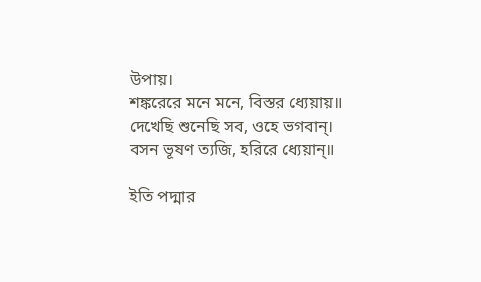উপায়।
শঙ্করেরে মনে মনে, বিস্তর ধ‍্যেয়ায়॥
দেখেছি শুনেছি সব, ওহে ভগবান্।
বসন ভূষণ ত্যজি, হরিরে ধ্যেয়ান্॥

ইতি পদ্মার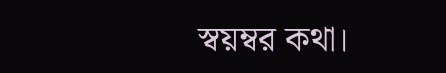স্বয়ম্বর কথা।